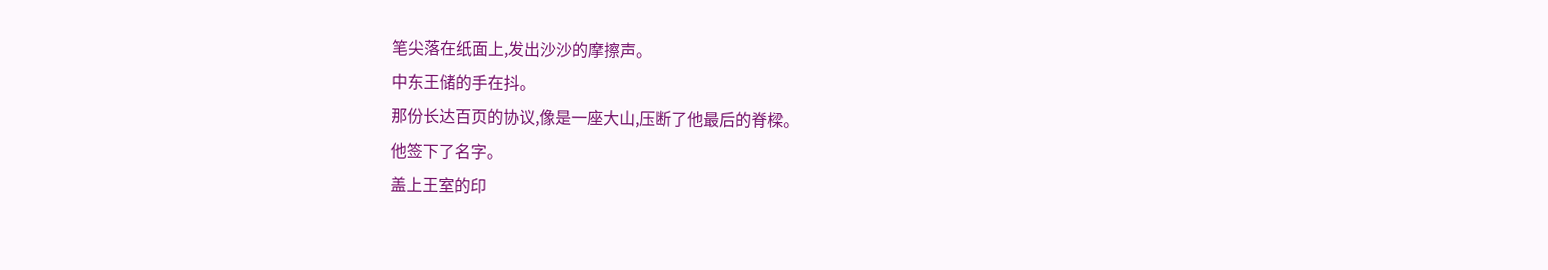笔尖落在纸面上,发出沙沙的摩擦声。
中东王储的手在抖。
那份长达百页的协议,像是一座大山,压断了他最后的脊樑。
他签下了名字。
盖上王室的印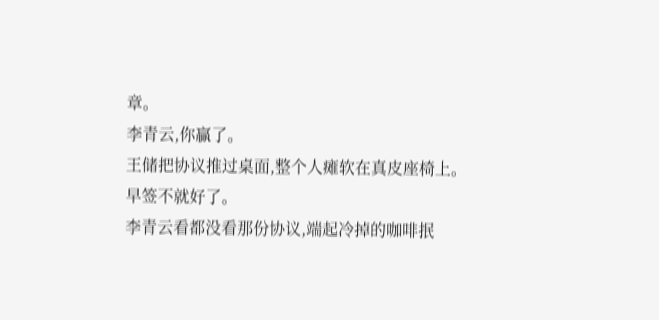章。
李青云,你贏了。
王储把协议推过桌面,整个人瘫软在真皮座椅上。
早签不就好了。
李青云看都没看那份协议,端起冷掉的咖啡抿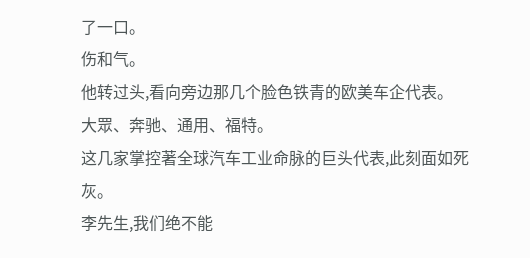了一口。
伤和气。
他转过头,看向旁边那几个脸色铁青的欧美车企代表。
大眾、奔驰、通用、福特。
这几家掌控著全球汽车工业命脉的巨头代表,此刻面如死灰。
李先生,我们绝不能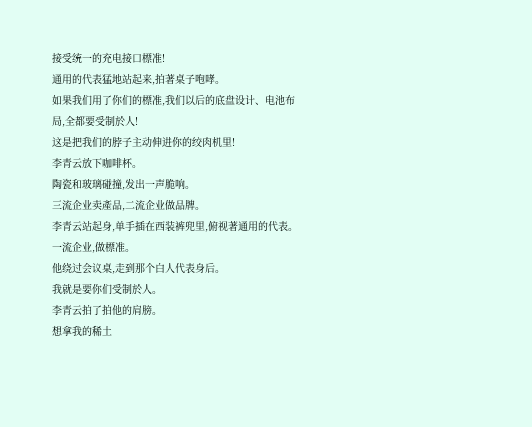接受统一的充电接口標准!
通用的代表猛地站起来,拍著桌子咆哮。
如果我们用了你们的標准,我们以后的底盘设计、电池布局,全都要受制於人!
这是把我们的脖子主动伸进你的绞肉机里!
李青云放下咖啡杯。
陶瓷和玻璃碰撞,发出一声脆响。
三流企业卖產品,二流企业做品牌。
李青云站起身,单手插在西装裤兜里,俯视著通用的代表。
一流企业,做標准。
他绕过会议桌,走到那个白人代表身后。
我就是要你们受制於人。
李青云拍了拍他的肩膀。
想拿我的稀土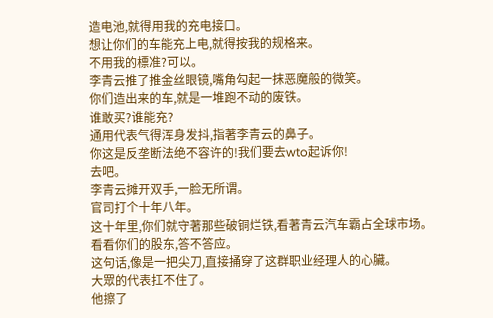造电池,就得用我的充电接口。
想让你们的车能充上电,就得按我的规格来。
不用我的標准?可以。
李青云推了推金丝眼镜,嘴角勾起一抹恶魔般的微笑。
你们造出来的车,就是一堆跑不动的废铁。
谁敢买?谁能充?
通用代表气得浑身发抖,指著李青云的鼻子。
你这是反垄断法绝不容许的!我们要去wto起诉你!
去吧。
李青云摊开双手,一脸无所谓。
官司打个十年八年。
这十年里,你们就守著那些破铜烂铁,看著青云汽车霸占全球市场。
看看你们的股东,答不答应。
这句话,像是一把尖刀,直接捅穿了这群职业经理人的心臟。
大眾的代表扛不住了。
他擦了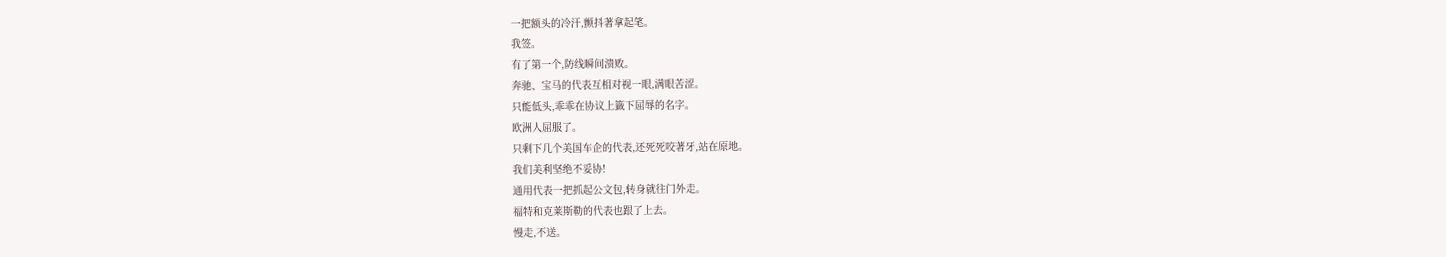一把额头的冷汗,颤抖著拿起笔。
我签。
有了第一个,防线瞬间溃败。
奔驰、宝马的代表互相对视一眼,满眼苦涩。
只能低头,乖乖在协议上籤下屈辱的名字。
欧洲人屈服了。
只剩下几个美国车企的代表,还死死咬著牙,站在原地。
我们美利坚绝不妥协!
通用代表一把抓起公文包,转身就往门外走。
福特和克莱斯勒的代表也跟了上去。
慢走,不送。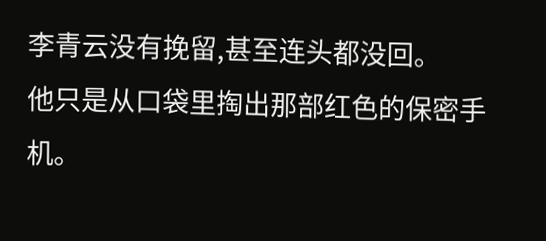李青云没有挽留,甚至连头都没回。
他只是从口袋里掏出那部红色的保密手机。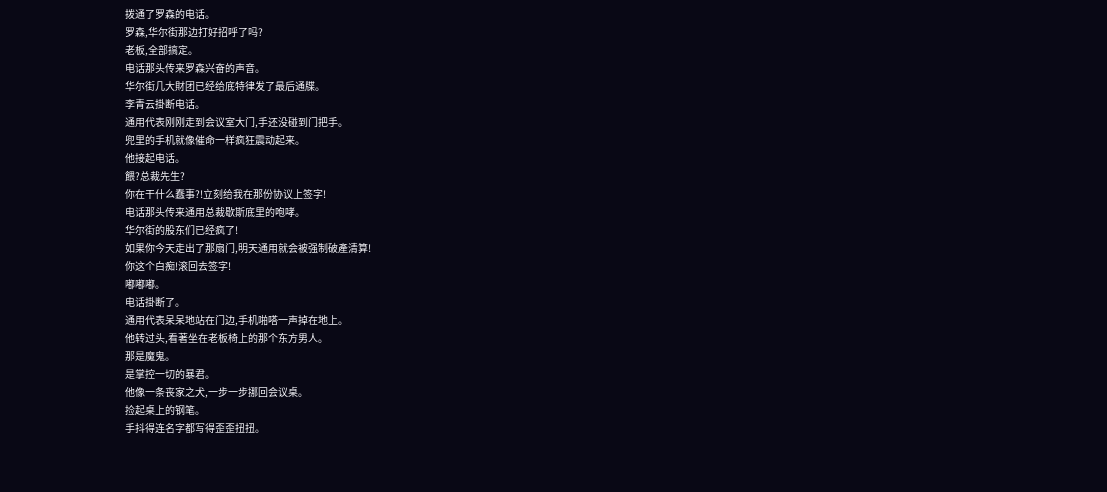拨通了罗森的电话。
罗森,华尔街那边打好招呼了吗?
老板,全部搞定。
电话那头传来罗森兴奋的声音。
华尔街几大財团已经给底特律发了最后通牒。
李青云掛断电话。
通用代表刚刚走到会议室大门,手还没碰到门把手。
兜里的手机就像催命一样疯狂震动起来。
他接起电话。
餵?总裁先生?
你在干什么蠢事?!立刻给我在那份协议上签字!
电话那头传来通用总裁歇斯底里的咆哮。
华尔街的股东们已经疯了!
如果你今天走出了那扇门,明天通用就会被强制破產清算!
你这个白痴!滚回去签字!
嘟嘟嘟。
电话掛断了。
通用代表呆呆地站在门边,手机啪嗒一声掉在地上。
他转过头,看著坐在老板椅上的那个东方男人。
那是魔鬼。
是掌控一切的暴君。
他像一条丧家之犬,一步一步挪回会议桌。
捡起桌上的钢笔。
手抖得连名字都写得歪歪扭扭。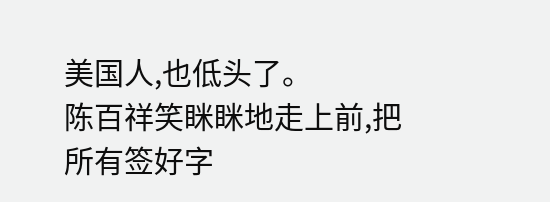美国人,也低头了。
陈百祥笑眯眯地走上前,把所有签好字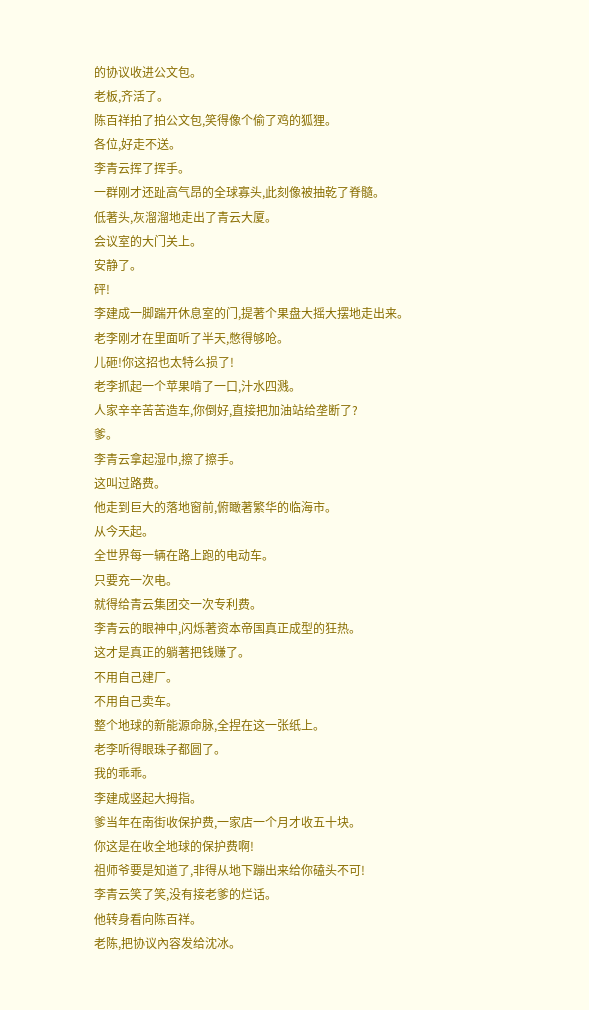的协议收进公文包。
老板,齐活了。
陈百祥拍了拍公文包,笑得像个偷了鸡的狐狸。
各位,好走不送。
李青云挥了挥手。
一群刚才还趾高气昂的全球寡头,此刻像被抽乾了脊髓。
低著头,灰溜溜地走出了青云大厦。
会议室的大门关上。
安静了。
砰!
李建成一脚踹开休息室的门,提著个果盘大摇大摆地走出来。
老李刚才在里面听了半天,憋得够呛。
儿砸!你这招也太特么损了!
老李抓起一个苹果啃了一口,汁水四溅。
人家辛辛苦苦造车,你倒好,直接把加油站给垄断了?
爹。
李青云拿起湿巾,擦了擦手。
这叫过路费。
他走到巨大的落地窗前,俯瞰著繁华的临海市。
从今天起。
全世界每一辆在路上跑的电动车。
只要充一次电。
就得给青云集团交一次专利费。
李青云的眼神中,闪烁著资本帝国真正成型的狂热。
这才是真正的躺著把钱赚了。
不用自己建厂。
不用自己卖车。
整个地球的新能源命脉,全捏在这一张纸上。
老李听得眼珠子都圆了。
我的乖乖。
李建成竖起大拇指。
爹当年在南街收保护费,一家店一个月才收五十块。
你这是在收全地球的保护费啊!
祖师爷要是知道了,非得从地下蹦出来给你磕头不可!
李青云笑了笑,没有接老爹的烂话。
他转身看向陈百祥。
老陈,把协议內容发给沈冰。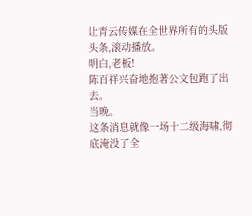让青云传媒在全世界所有的头版头条,滚动播放。
明白,老板!
陈百祥兴奋地抱著公文包跑了出去。
当晚。
这条消息就像一场十二级海啸,彻底淹没了全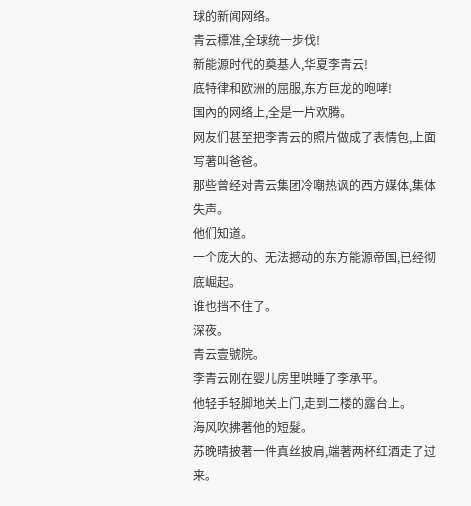球的新闻网络。
青云標准,全球统一步伐!
新能源时代的奠基人,华夏李青云!
底特律和欧洲的屈服,东方巨龙的咆哮!
国內的网络上,全是一片欢腾。
网友们甚至把李青云的照片做成了表情包,上面写著叫爸爸。
那些曾经对青云集团冷嘲热讽的西方媒体,集体失声。
他们知道。
一个庞大的、无法撼动的东方能源帝国,已经彻底崛起。
谁也挡不住了。
深夜。
青云壹號院。
李青云刚在婴儿房里哄睡了李承平。
他轻手轻脚地关上门,走到二楼的露台上。
海风吹拂著他的短髮。
苏晚晴披著一件真丝披肩,端著两杯红酒走了过来。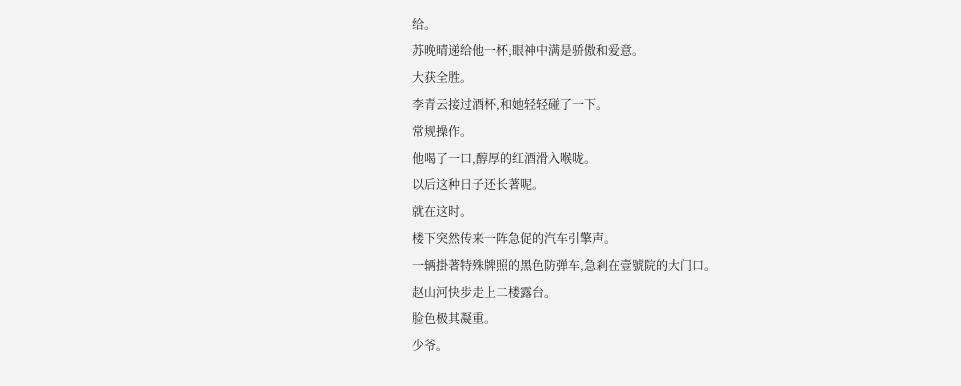给。
苏晚晴递给他一杯,眼神中满是骄傲和爱意。
大获全胜。
李青云接过酒杯,和她轻轻碰了一下。
常规操作。
他喝了一口,醇厚的红酒滑入喉咙。
以后这种日子还长著呢。
就在这时。
楼下突然传来一阵急促的汽车引擎声。
一辆掛著特殊牌照的黑色防弹车,急剎在壹號院的大门口。
赵山河快步走上二楼露台。
脸色极其凝重。
少爷。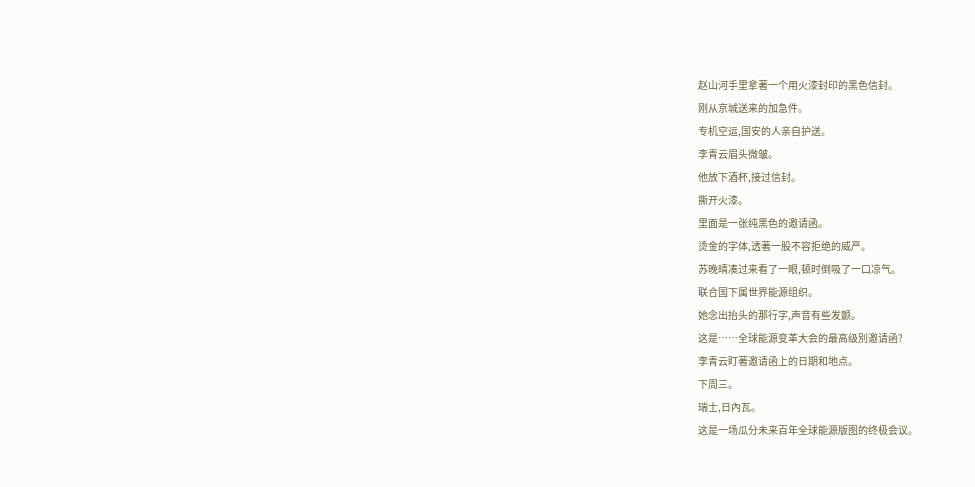赵山河手里拿著一个用火漆封印的黑色信封。
刚从京城送来的加急件。
专机空运,国安的人亲自护送。
李青云眉头微皱。
他放下酒杯,接过信封。
撕开火漆。
里面是一张纯黑色的邀请函。
烫金的字体,透著一股不容拒绝的威严。
苏晚晴凑过来看了一眼,顿时倒吸了一口凉气。
联合国下属世界能源组织。
她念出抬头的那行字,声音有些发颤。
这是……全球能源变革大会的最高级別邀请函?
李青云盯著邀请函上的日期和地点。
下周三。
瑞士,日內瓦。
这是一场瓜分未来百年全球能源版图的终极会议。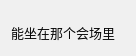能坐在那个会场里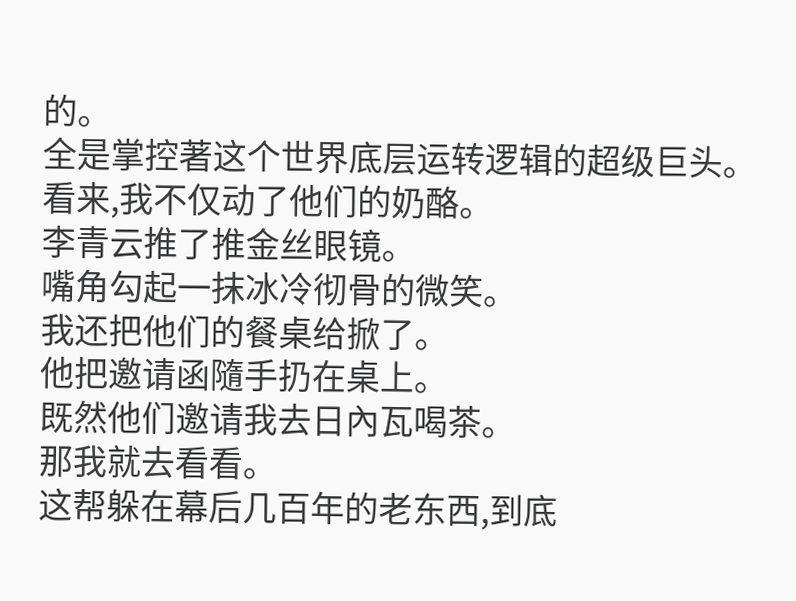的。
全是掌控著这个世界底层运转逻辑的超级巨头。
看来,我不仅动了他们的奶酪。
李青云推了推金丝眼镜。
嘴角勾起一抹冰冷彻骨的微笑。
我还把他们的餐桌给掀了。
他把邀请函隨手扔在桌上。
既然他们邀请我去日內瓦喝茶。
那我就去看看。
这帮躲在幕后几百年的老东西,到底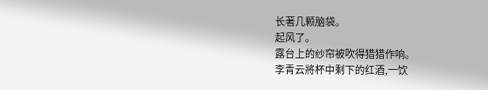长著几颗脑袋。
起风了。
露台上的纱帘被吹得猎猎作响。
李青云將杯中剩下的红酒,一饮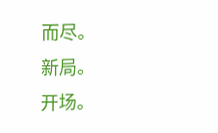而尽。
新局。
开场。